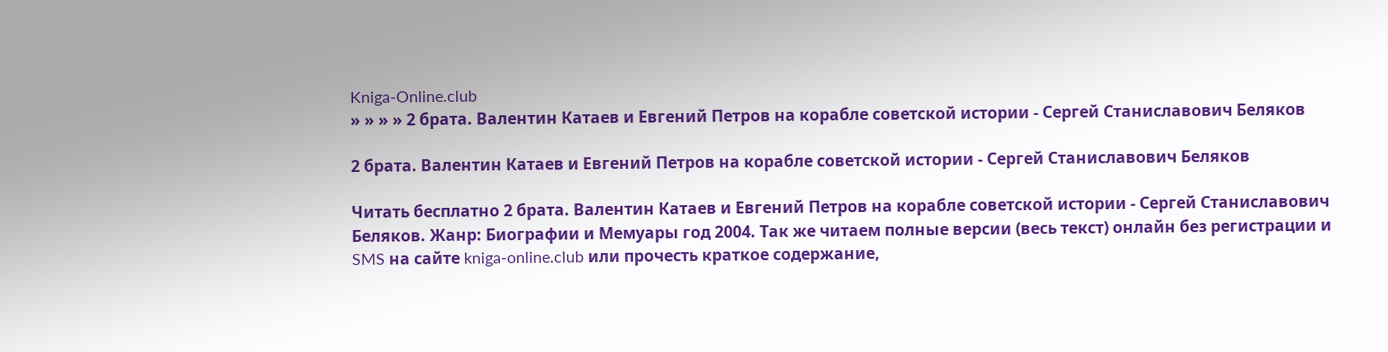Kniga-Online.club
» » » » 2 брата. Валентин Катаев и Евгений Петров на корабле советской истории - Сергей Станиславович Беляков

2 брата. Валентин Катаев и Евгений Петров на корабле советской истории - Сергей Станиславович Беляков

Читать бесплатно 2 брата. Валентин Катаев и Евгений Петров на корабле советской истории - Сергей Станиславович Беляков. Жанр: Биографии и Мемуары год 2004. Так же читаем полные версии (весь текст) онлайн без регистрации и SMS на сайте kniga-online.club или прочесть краткое содержание,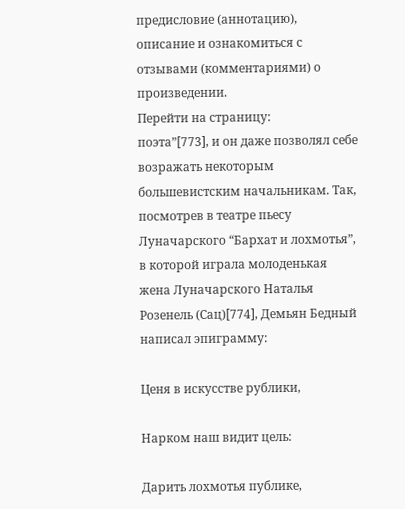предисловие (аннотацию), описание и ознакомиться с отзывами (комментариями) о произведении.
Перейти на страницу:
поэта”[773], и он даже позволял себе возражать некоторым большевистским начальникам. Так, посмотрев в театре пьесу Луначарского “Бархат и лохмотья”, в которой играла молоденькая жена Луначарского Наталья Розенель (Сац)[774], Демьян Бедный написал эпиграмму:

Ценя в искусстве рублики,

Нарком наш видит цель:

Дарить лохмотья публике,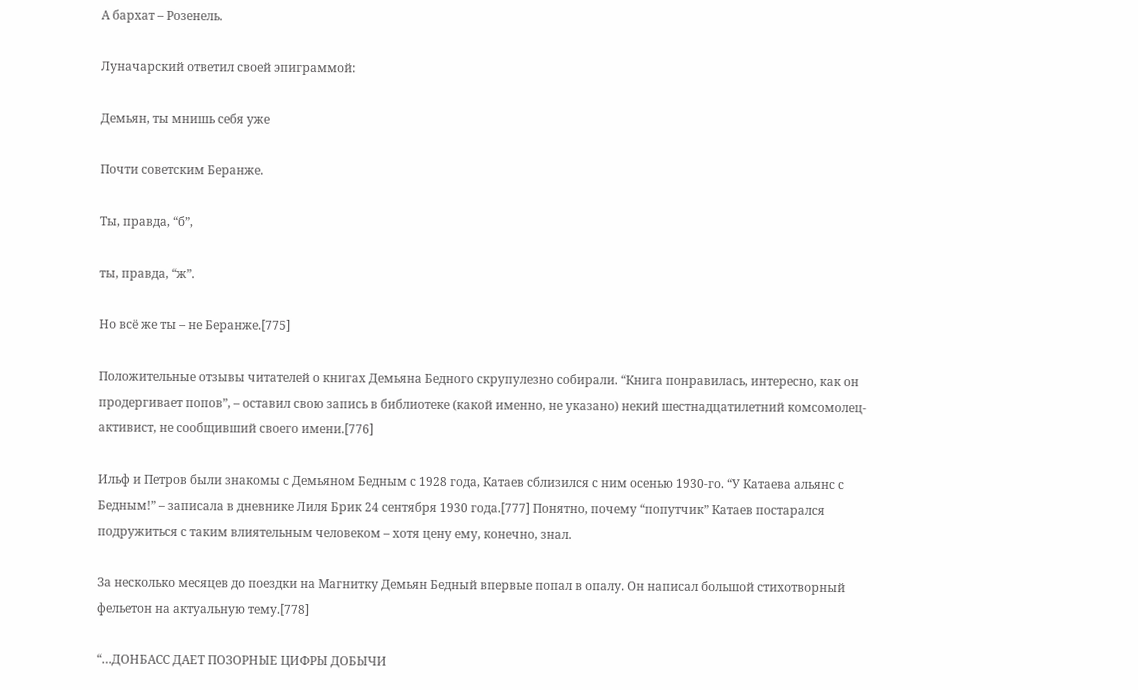А бархат – Розенель.

Луначарский ответил своей эпиграммой:

Демьян, ты мнишь себя уже

Почти советским Беранже.

Ты, правда, “б”,

ты, правда, “ж”.

Но всё же ты – не Беранже.[775]

Положительные отзывы читателей о книгах Демьяна Бедного скрупулезно собирали. “Книга понравилась, интересно, как он продергивает попов”, – оставил свою запись в библиотеке (какой именно, не указано) некий шестнадцатилетний комсомолец-активист, не сообщивший своего имени.[776]

Ильф и Петров были знакомы с Демьяном Бедным с 1928 года, Катаев сблизился с ним осенью 1930-го. “У Катаева альянс с Бедным!” – записала в дневнике Лиля Брик 24 сентября 1930 года.[777] Понятно, почему “попутчик” Катаев постарался подружиться с таким влиятельным человеком – хотя цену ему, конечно, знал.

За несколько месяцев до поездки на Магнитку Демьян Бедный впервые попал в опалу. Он написал большой стихотворный фельетон на актуальную тему.[778]

“…ДОНБАСС ДАЕТ ПОЗОРНЫЕ ЦИФРЫ ДОБЫЧИ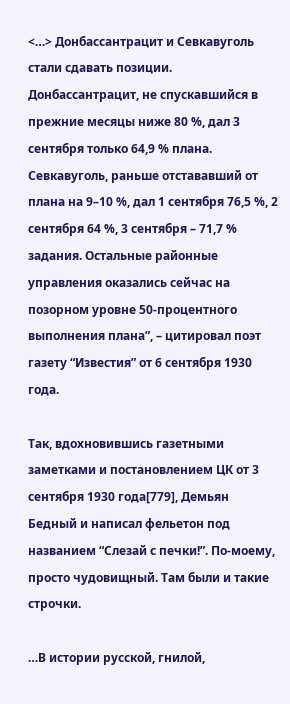<…> Донбассантрацит и Севкавуголь стали сдавать позиции. Донбассантрацит, не спускавшийся в прежние месяцы ниже 80 %, дал 3 сентября только 64,9 % плана. Севкавуголь, раньше отстававший от плана на 9–10 %, дал 1 сентября 76,5 %, 2 сентября 64 %, 3 сентября – 71,7 % задания. Остальные районные управления оказались сейчас на позорном уровне 50-процентного выполнения плана”, – цитировал поэт газету “Известия” от 6 сентября 1930 года.

Так, вдохновившись газетными заметками и постановлением ЦК от 3 сентября 1930 года[779], Демьян Бедный и написал фельетон под названием “Слезай с печки!”. По-моему, просто чудовищный. Там были и такие строчки.

…В истории русской, гнилой,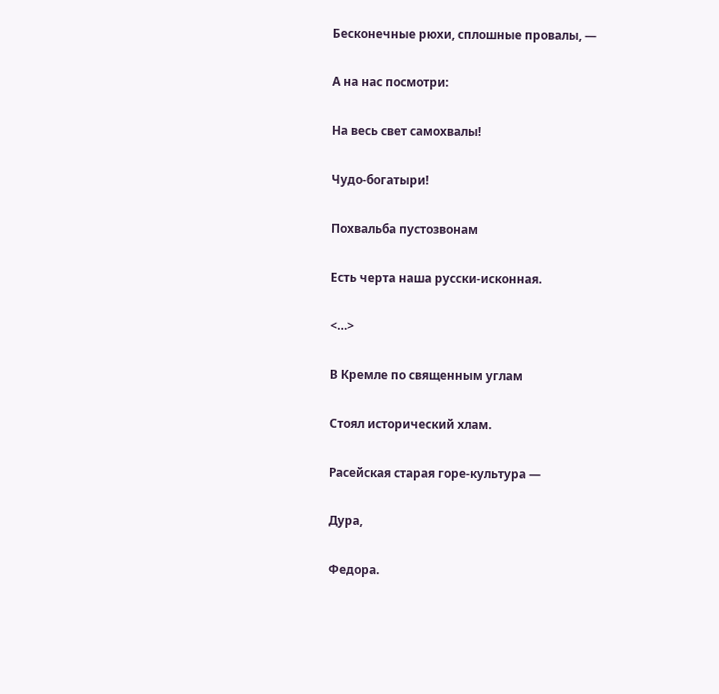Бесконечные рюхи, сплошные провалы, —

А на нас посмотри:

На весь свет самохвалы!

Чудо-богатыри!

Похвальба пустозвонам

Есть черта наша русски-исконная.

<…>

В Кремле по священным углам

Стоял исторический хлам.

Расейская старая горе-культура —

Дура,

Федора.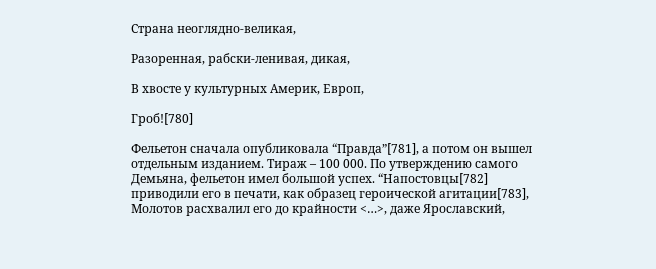Страна неоглядно-великая,

Разоренная, рабски-ленивая, дикая,

В хвосте у культурных Америк, Европ,

Гроб![780]

Фельетон сначала опубликовала “Правда”[781], а потом он вышел отдельным изданием. Тираж – 100 000. По утверждению самого Демьяна, фельетон имел большой успех. “Напостовцы[782] приводили его в печати, как образец героической агитации[783], Молотов расхвалил его до крайности <…>, даже Ярославский,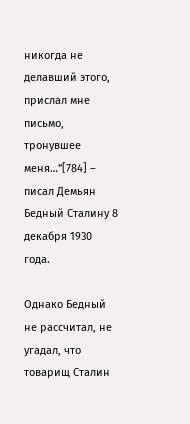никогда не делавший этого, прислал мне письмо, тронувшее меня…”[784] – писал Демьян Бедный Сталину 8 декабря 1930 года.

Однако Бедный не рассчитал, не угадал, что товарищ Сталин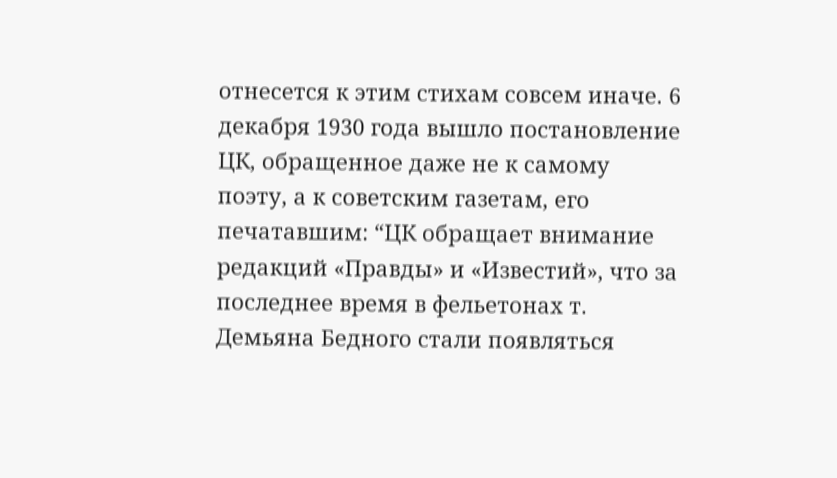отнесется к этим стихам совсем иначе. 6 декабря 1930 года вышло постановление ЦК, обращенное даже не к самому поэту, а к советским газетам, его печатавшим: “ЦК обращает внимание редакций «Правды» и «Известий», что за последнее время в фельетонах т. Демьяна Бедного стали появляться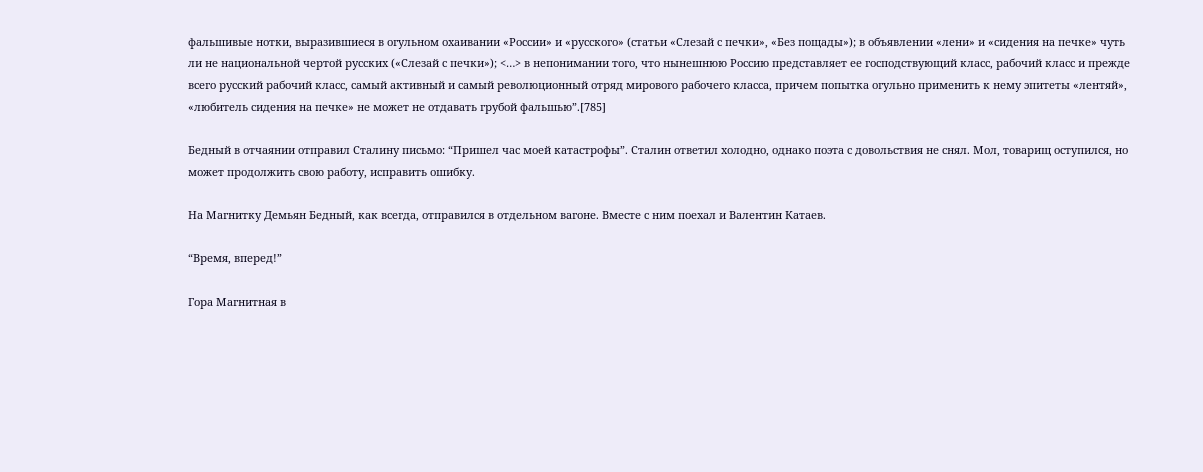фальшивые нотки, выразившиеся в огульном охаивании «России» и «русского» (статьи «Слезай с печки», «Без пощады»); в объявлении «лени» и «сидения на печке» чуть ли не национальной чертой русских («Слезай с печки»); <…> в непонимании того, что нынешнюю Россию представляет ее господствующий класс, рабочий класс и прежде всего русский рабочий класс, самый активный и самый революционный отряд мирового рабочего класса, причем попытка огульно применить к нему эпитеты «лентяй», «любитель сидения на печке» не может не отдавать грубой фальшью”.[785]

Бедный в отчаянии отправил Сталину письмо: “Пришел час моей катастрофы”. Сталин ответил холодно, однако поэта с довольствия не снял. Мол, товарищ оступился, но может продолжить свою работу, исправить ошибку.

На Магнитку Демьян Бедный, как всегда, отправился в отдельном вагоне. Вместе с ним поехал и Валентин Катаев.

“Время, вперед!”

Гора Магнитная в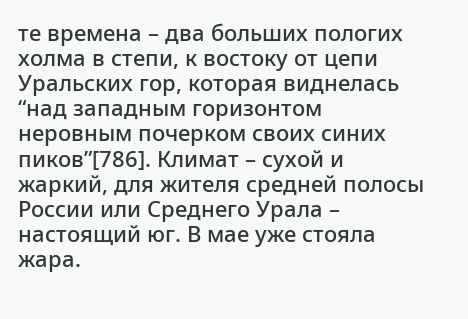те времена – два больших пологих холма в степи, к востоку от цепи Уральских гор, которая виднелась “над западным горизонтом неровным почерком своих синих пиков”[786]. Климат – сухой и жаркий, для жителя средней полосы России или Среднего Урала – настоящий юг. В мае уже стояла жара.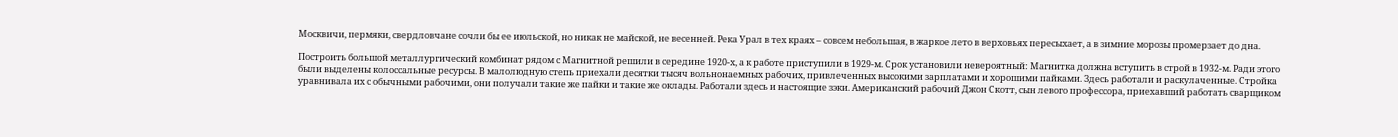Москвичи, пермяки, свердловчане сочли бы ее июльской, но никак не майской, не весенней. Река Урал в тех краях – совсем небольшая, в жаркое лето в верховьях пересыхает, а в зимние морозы промерзает до дна.

Построить большой металлургический комбинат рядом с Магнитной решили в середине 1920-х, а к работе приступили в 1929-м. Срок установили невероятный: Магнитка должна вступить в строй в 1932-м. Ради этого были выделены колоссальные ресурсы. В малолюдную степь приехали десятки тысяч вольнонаемных рабочих, привлеченных высокими зарплатами и хорошими пайками. Здесь работали и раскулаченные. Стройка уравнивала их с обычными рабочими, они получали такие же пайки и такие же оклады. Работали здесь и настоящие зэки. Американский рабочий Джон Скотт, сын левого профессора, приехавший работать сварщиком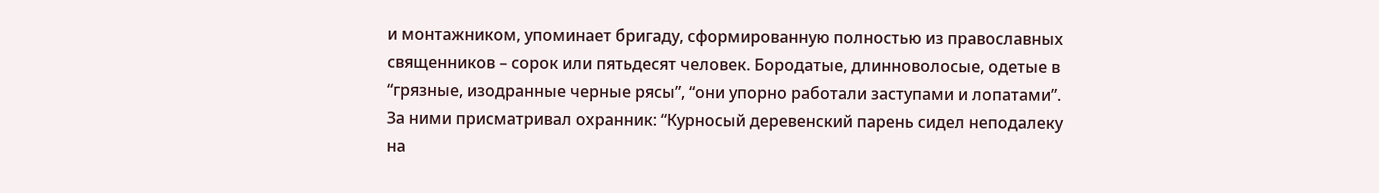и монтажником, упоминает бригаду, сформированную полностью из православных священников – сорок или пятьдесят человек. Бородатые, длинноволосые, одетые в “грязные, изодранные черные рясы”, “они упорно работали заступами и лопатами”. За ними присматривал охранник: “Курносый деревенский парень сидел неподалеку на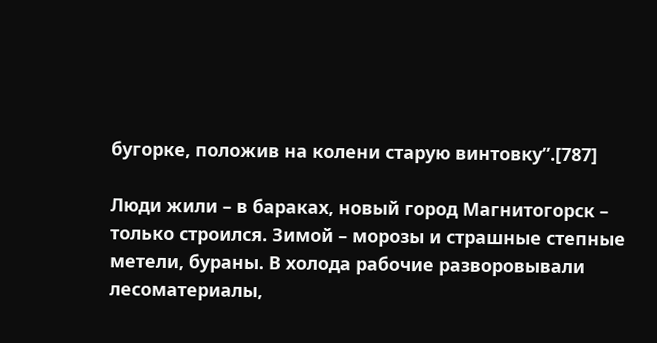бугорке, положив на колени старую винтовку”.[787]

Люди жили – в бараках, новый город Магнитогорск – только строился. Зимой – морозы и страшные степные метели, бураны. В холода рабочие разворовывали лесоматериалы,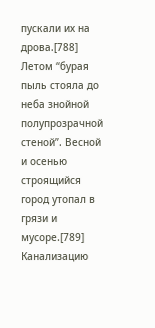пускали их на дрова.[788] Летом “бурая пыль стояла до неба знойной полупрозрачной стеной”. Весной и осенью строящийся город утопал в грязи и мусоре.[789] Канализацию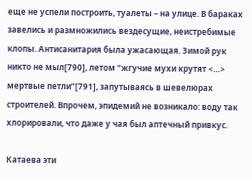еще не успели построить, туалеты – на улице. В бараках завелись и размножились вездесущие, неистребимые клопы. Антисанитария была ужасающая. Зимой рук никто не мыл[790], летом “жгучие мухи крутят <…> мертвые петли”[791], запутываясь в шевелюрах строителей. Впрочем, эпидемий не возникало: воду так хлорировали, что даже у чая был аптечный привкус.

Катаева эти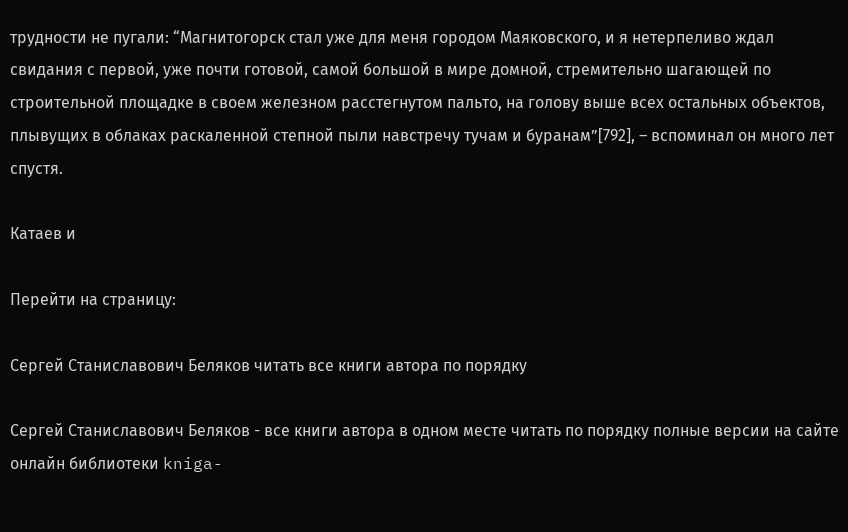трудности не пугали: “Магнитогорск стал уже для меня городом Маяковского, и я нетерпеливо ждал свидания с первой, уже почти готовой, самой большой в мире домной, стремительно шагающей по строительной площадке в своем железном расстегнутом пальто, на голову выше всех остальных объектов, плывущих в облаках раскаленной степной пыли навстречу тучам и буранам”[792], – вспоминал он много лет спустя.

Катаев и

Перейти на страницу:

Сергей Станиславович Беляков читать все книги автора по порядку

Сергей Станиславович Беляков - все книги автора в одном месте читать по порядку полные версии на сайте онлайн библиотеки kniga-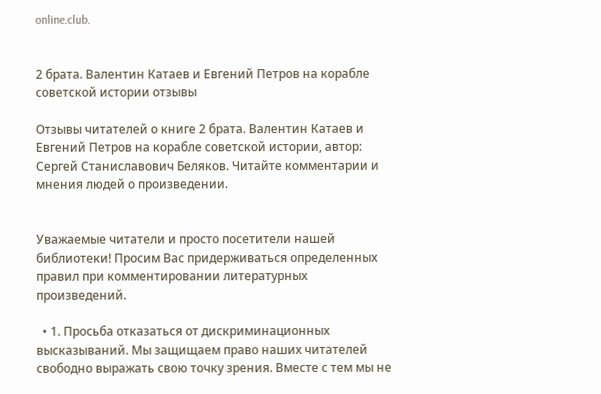online.club.


2 брата. Валентин Катаев и Евгений Петров на корабле советской истории отзывы

Отзывы читателей о книге 2 брата. Валентин Катаев и Евгений Петров на корабле советской истории, автор: Сергей Станиславович Беляков. Читайте комментарии и мнения людей о произведении.


Уважаемые читатели и просто посетители нашей библиотеки! Просим Вас придерживаться определенных правил при комментировании литературных произведений.

  • 1. Просьба отказаться от дискриминационных высказываний. Мы защищаем право наших читателей свободно выражать свою точку зрения. Вместе с тем мы не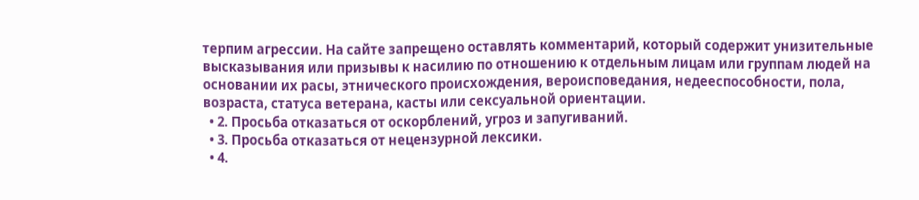терпим агрессии. На сайте запрещено оставлять комментарий, который содержит унизительные высказывания или призывы к насилию по отношению к отдельным лицам или группам людей на основании их расы, этнического происхождения, вероисповедания, недееспособности, пола, возраста, статуса ветерана, касты или сексуальной ориентации.
  • 2. Просьба отказаться от оскорблений, угроз и запугиваний.
  • 3. Просьба отказаться от нецензурной лексики.
  • 4.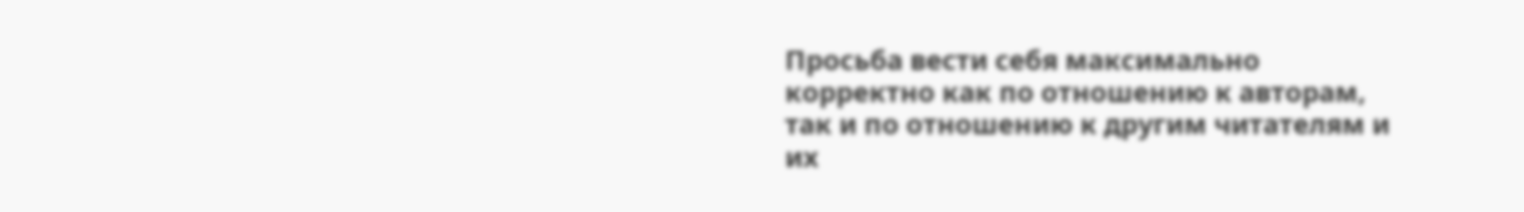Просьба вести себя максимально корректно как по отношению к авторам, так и по отношению к другим читателям и их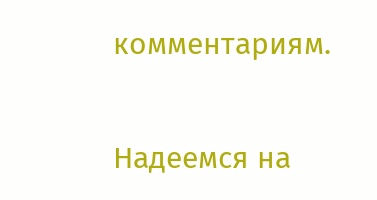комментариям.

Надеемся на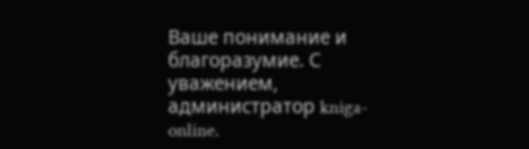Ваше понимание и благоразумие. С уважением, администратор kniga-online.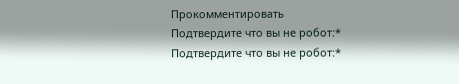Прокомментировать
Подтвердите что вы не робот:*
Подтвердите что вы не робот:*